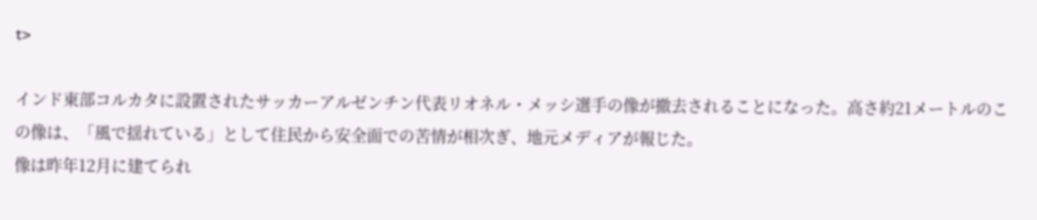t>

インド東部コルカタに設置されたサッカーアルゼンチン代表リオネル・メッシ選手の像が撤去されることになった。高さ約21メートルのこの像は、「風で揺れている」として住民から安全面での苦情が相次ぎ、地元メディアが報じた。
像は昨年12月に建てられ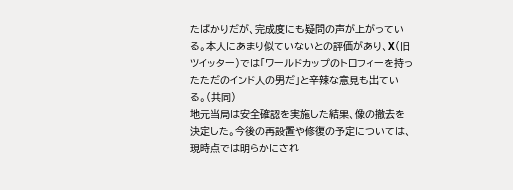たばかりだが、完成度にも疑問の声が上がっている。本人にあまり似ていないとの評価があり、X(旧ツイッター)では「ワールドカップのトロフィーを持ったただのインド人の男だ」と辛辣な意見も出ている。(共同)
地元当局は安全確認を実施した結果、像の撤去を決定した。今後の再設置や修復の予定については、現時点では明らかにされ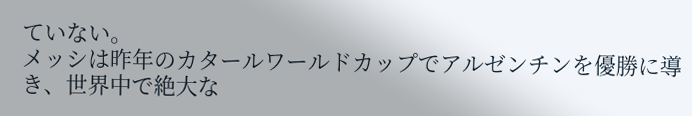ていない。
メッシは昨年のカタールワールドカップでアルゼンチンを優勝に導き、世界中で絶大な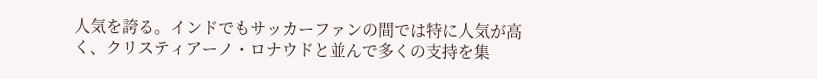人気を誇る。インドでもサッカーファンの間では特に人気が高く、クリスティアーノ・ロナウドと並んで多くの支持を集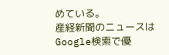めている。
産経新聞のニュースはGoogle検索で優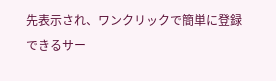先表示され、ワンクリックで簡単に登録できるサー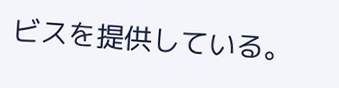ビスを提供している。